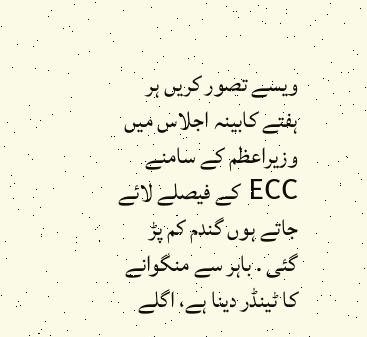ویسے تصور کریں ہر ہفتے کابینہ اجلاس میں وزیراعظم کے سامنے ECC کے فیصلے لائے جاتے ہوں گندم کم پڑ گئی . باہر سے منگوانے کا ٹینڈر دینا ہے، اگلے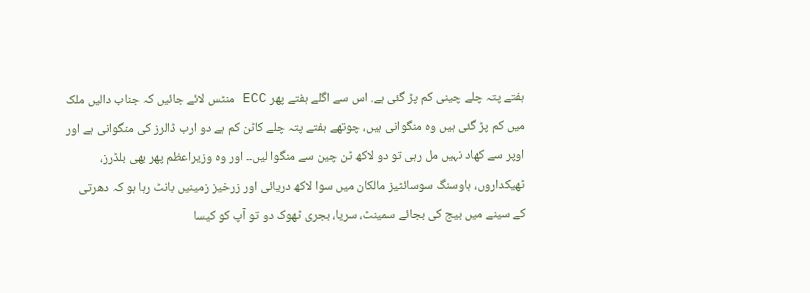ہفتے پتہ چلے چینی کم پڑ گئی ہے. اس سے اگلے ہفتے پھر ECC منٹس لائے جائیں کہ جناب دالیں ملک میں کم پڑ گئی ہیں وہ منگوانی ہیں، چوتھے ہفتے پتہ چلے کاٹن کم ہے دو ارب ڈالرز کی منگوانی ہے اور اوپر سے کھاد نہیں مل رہی تو دو لاکھ ٹن چین سے منگوا لیں۔۔ اور وہ وزیراعظم پھر بھی بلڈرز، ٹھیکداروں، ہاوسنگ سوسائٹیز مالکان میں سوا لاکھ دریائی اور زرخیز زمینیں بانٹ رہا ہو کہ دھرتی کے سینے میں بیج کی بجائے سمینٹ، سریا، بجری ٹھوک دو تو آپ کو کیسا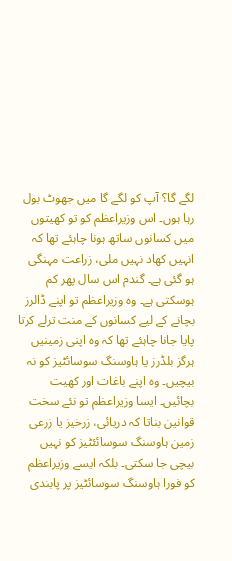لگے گا؟ آپ کو لگے گا میں جھوٹ بول رہا ہوں۔ اس وزیراعظم کو تو کھیتوں میں کسانوں ساتھ ہونا چاہئے تھا کہ انہیں کھاد نہیں ملی، زراعت مہنگی ہو گئی ہے۔ گندم اس سال پھر کم ہوسکتی ہے۔ وہ وزیراعظم تو اپنے ڈالرز بچانے کے لیے کسانوں کے منت ترلے کرتا پایا جانا چاہئے تھا کہ وہ اپنی زمینیں ہرگز بلڈرز یا ہاوسنگ سوسائٹیز کو نہ بیچیں۔ وہ اپنے باغات اور کھیت بچائیں۔ ایسا وزیراعظم تو نئے سخت قوانین بناتا کہ دریائی، زرخیز یا زرعی زمین ہاوسنگ سوسائئٹیز کو نہیں بیچی جا سکتی۔ بلکہ ایسے وزیراعظم کو فورا ہاوسنگ سوسائٹیز پر پابندی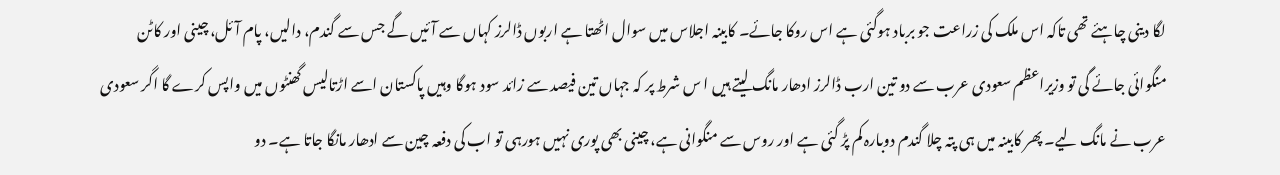لگا دینی چاہئے تھی تاکہ اس ملک کی زراعت جو برباد ہوگئی ہے اس روکا جائے۔ کابینہ اجلاس میں سوال اٹھتا ہے اربوں ڈالرز کہاں سے آئیں گے جس سے گندم، دالیں، پام آئل، چینی اور کاٹن منگوائی جائے گی تو وزیراعظم سعودی عرب سے دو تین ارب ڈالرز ادھار مانگ لیتے ہیں ا س شرط پر کہ جہاں تین فیصد سے زائد سود ہوگا وہیں پاکستان اسے اڑتالیس گھنٹوں میں واپس کرے گا اگر سعودی عرب نے مانگ لیے۔ پھر کابینہ میں ہی پتہ چلا گندم دوبارہ کم پڑ گئی ہے اور روس سے منگوانی ہے، چینی بھی پوری نہیں ہورہی تو اب کی دفعہ چین سے ادھار مانگا جاتا ہے۔ دو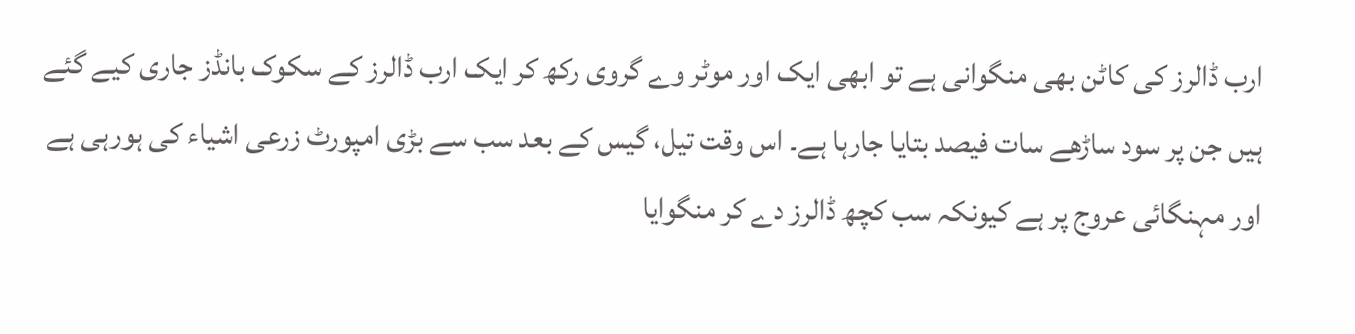ارب ڈالرز کی کاٹن بھی منگوانی ہے تو ابھی ایک اور موٹر وے گروی رکھ کر ایک ارب ڈالرز کے سکوک بانڈز جاری کیے گئے ہیں جن پر سود ساڑھے سات فیصد بتایا جارہا ہے۔ اس وقت تیل، گیس کے بعد سب سے بڑی امپورٹ زرعی اشیاء کی ہورہی ہے اور مہنگائی عروج پر ہے کیونکہ سب کچھ ڈالرز دے کر منگوایا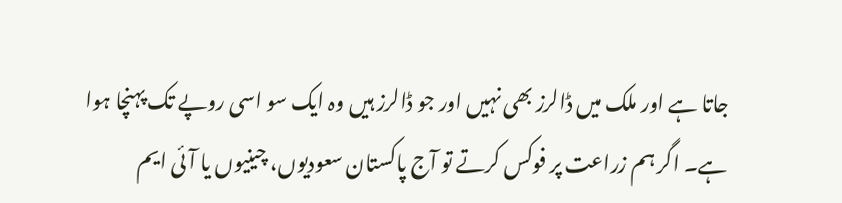جاتا ہے اور ملک میں ڈالرز بھی نہیں اور جو ڈالرز ہیں وہ ایک سو اسی روپے تک پہنچا ہوا ہے۔ اگر ہم زراعت پر فوکس کرتے تو آج پاکستان سعودیوں، چینیوں یا آئی ایم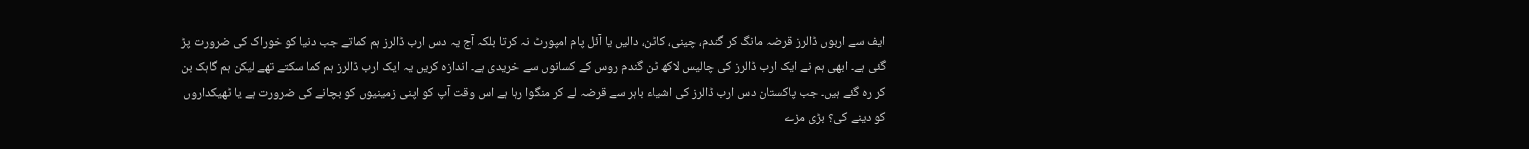ایف سے اربوں ڈالرز قرضہ مانگ کر گندم، چینی، کاٹن، دالیں یا آئل پام امپورٹ نہ کرتا بلکہ آج یہ دس ارب ڈالرز ہم کماتے جب دنیا کو خوراک کی ضرورت پڑ گئی ہے۔ ابھی ہم نے ایک ارب ڈالرز کی چالیس لاکھ ٹن گندم روس کے کسانوں سے خریدی ہے۔ اندازہ کریں یہ ایک ارب ڈالرز ہم کما سکتے تھے لیکن ہم گاہک بن کر رہ گئے ہیں۔ جب پاکستان دس ارب ڈالرز کی اشیاء باہر سے قرضہ لے کر منگوا رہا ہے اس وقت آپ کو اپنی زمینیوں کو بچانے کی ضرورت ہے یا ٹھیکداروں کو دینے کی؟ بڑی مزے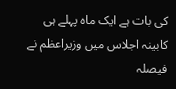کی بات ہے ایک ماہ پہلے ہی کابینہ اجلاس میں وزیراعظم نے فیصلہ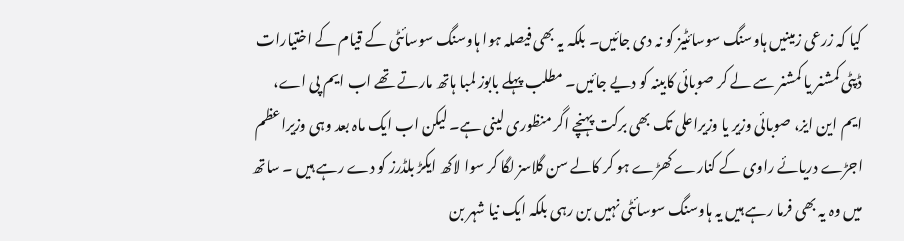کیا کہ زرعی زمینیں ہاوسنگ سوسائٹیز کو نہ دی جائیں۔ بلکہ یہ بھی فیصلہ ہوا ہاوسنگ سوسائٹی کے قیام کے اختیارات ڈپٹی کمشنر یا کمشنر سے لے کر صوبائی کابینہ کو دیے جائیں۔ مطلب پہلے بابوز لمبا ہاتھ مارتے تھے اب ایم پی اے، ایم این ایز، صوبائی وزیر یا وزیراعلی تک بھی برکت پہنچے اگر منظوری لینی ہے۔ لیکن اب ایک ماہ بعد وہی وزیراعظم اجڑے دریائے راوی کے کنارے کھڑے ہو کر کالے سن گلاسز لگا کر سوا لاکھ ایکڑ بلڈرز کو دے رہے ہیں ۔ ساتھ میں وہ یہ بھی فرما رہے ہیں یہ ہاوسنگ سوسائٹی نہیں بن رہی بلکہ ایک نیا شہر بن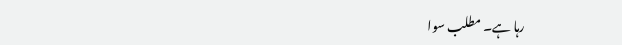رہا ہے۔ مطلب سوا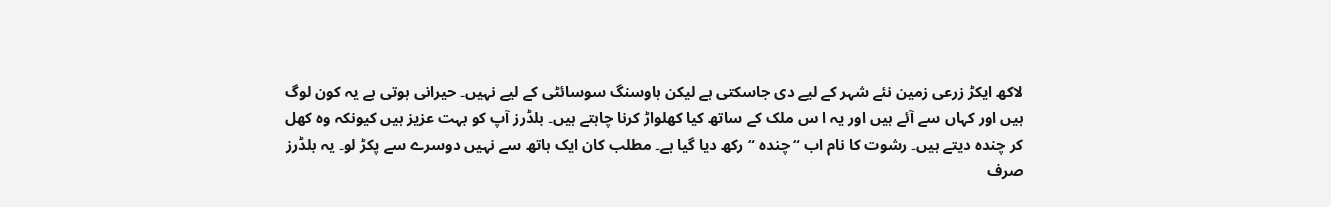لاکھ ایکڑ زرعی زمین نئے شہر کے لیے دی جاسکتی ہے لیکن ہاوسنگ سوسائٹی کے لیے نہیں۔ حیرانی ہوتی ہے یہ کون لوگ ہیں اور کہاں سے آئے ہیں اور یہ ا س ملک کے ساتھ کیا کھلواڑ کرنا چاہتے ہیں۔ بلڈرز آپ کو بہت عزیز ہیں کیونکہ وہ کھل کر چندہ دیتے ہیں۔ رشوت کا نام اب “چندہ “رکھ دیا گیا ہے۔ مطلب کان ایک ہاتھ سے نہیں دوسرے سے پکڑ لو۔ یہ بلڈرز صرف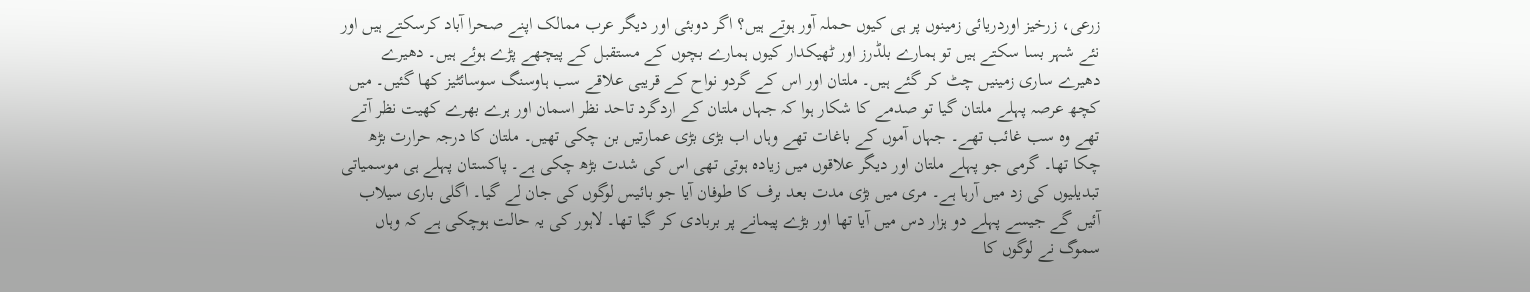زرعی، زرخیز اوردریائی زمینوں پر ہی کیوں حملہ آور ہوتے ہیں؟ اگر دوبئی اور دیگر عرب ممالک اپنے صحرا آباد کرسکتے ہیں اور نئے شہر بسا سکتے ہیں تو ہمارے بلڈرز اور ٹھیکدار کیوں ہمارے بچوں کے مستقبل کے پیچھے پڑے ہوئے ہیں۔ دھیرے دھیرے ساری زمینیں چٹ کر گئے ہیں۔ ملتان اور اس کے گردو نواح کے قریبی علاقے سب ہاوسنگ سوسائٹیز کھا گئیں۔ میں کچھ عرصہ پہلے ملتان گیا تو صدمے کا شکار ہوا کہ جہاں ملتان کے اردگرد تاحد نظر اسمان اور ہرے بھرے کھیت نظر آتے تھے وہ سب غائب تھے۔ جہاں آموں کے باغات تھے وہاں اب بڑی بڑی عمارتیں بن چکی تھیں۔ ملتان کا درجہ حرارت بڑھ چکا تھا۔ گرمی جو پہلے ملتان اور دیگر علاقوں میں زیادہ ہوتی تھی اس کی شدت بڑھ چکی ہے۔ پاکستان پہلے ہی موسمیاتی تبدیلیوں کی زد میں آرہا ہے۔ مری میں بڑی مدت بعد برف کا طوفان آیا جو بائیس لوگوں کی جان لے گیا۔ اگلی باری سیلاب آئیں گے جیسے پہلے دو ہزار دس میں آیا تھا اور بڑے پیمانے پر بربادی کر گیا تھا۔ لاہور کی یہ حالت ہوچکی ہے کہ وہاں سموگ نے لوگوں کا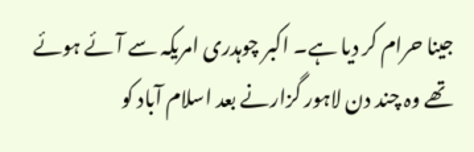جینا حرام کر دیا ہے۔ اکبر چوہدری امریکہ سے آئے ہوئے تھے وہ چند دن لاہور گزارنے بعد اسلام آباد کو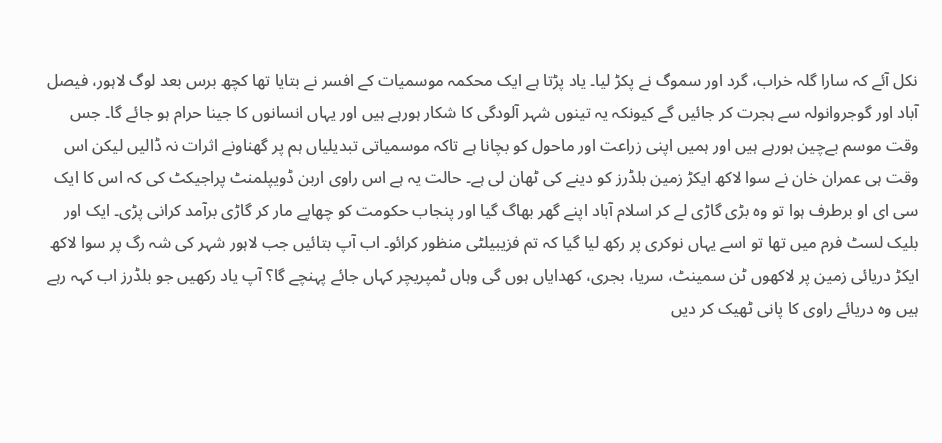نکل آئے کہ سارا گلہ خراب، گرد اور سموگ نے پکڑ لیا۔ یاد پڑتا ہے ایک محکمہ موسمیات کے افسر نے بتایا تھا کچھ برس بعد لوگ لاہور، فیصل آباد اور گوجروانولہ سے ہجرت کر جائیں گے کیونکہ یہ تینوں شہر آلودگی کا شکار ہورہے ہیں اور یہاں انسانوں کا جینا حرام ہو جائے گا۔ جس وقت موسم بےچین ہورہے ہیں اور ہمیں اپنی زراعت اور ماحول کو بچانا ہے تاکہ موسمیاتی تبدیلیاں ہم پر گھناونے اثرات نہ ڈالیں لیکن اس وقت ہی عمران خان نے سوا لاکھ ایکڑ زمین بلڈرز کو دینے کی ٹھان لی ہے۔ حالت یہ ہے اس راوی اربن ڈویپلمنٹ پراجیکٹ کی کہ اس کا ایک سی ای او برطرف ہوا تو وہ بڑی گاڑی لے کر اسلام آباد اپنے گھر بھاگ گیا اور پنجاب حکومت کو چھاپے مار کر گاڑی برآمد کرانی پڑی۔ ایک اور بلیک لسٹ فرم میں تھا تو اسے یہاں نوکری پر رکھ لیا گیا کہ تم فزیبیلٹی منظور کرائو۔ اب آپ بتائیں جب لاہور شہر کی شہ رگ پر سوا لاکھ ایکڑ دریائی زمین پر لاکھوں ٹن سمینٹ، سریا، بجری، کھدایاں ہوں گی وہاں ٹمپریچر کہاں جائے پہنچے گا؟ آپ یاد رکھیں جو بلڈرز اب کہہ رہے ہیں وہ دریائے راوی کا پانی ٹھیک کر دیں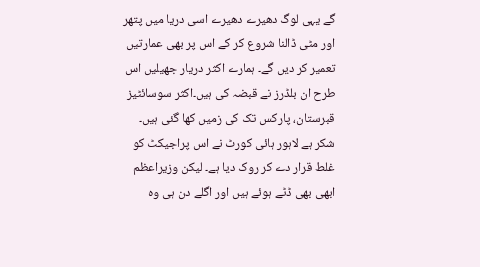گے یہی لوگ دھیرے دھیرے اسی دریا میں پتھر اور مٹی ڈالنا شروع کر کے اس پر بھی عمارتیں تعمیر کر دیں گے۔ ہمارے اکثر دریار جھیلیں اس طرح ان بلڈرز نے قبضہ کی ہیں۔اکثر سوسائٹیز قبرستان، پارکس تک کی زمیں کھا گئی ہیں۔ شکر ہے لاہور ہائی کورٹ نے اس پراجیکٹ کو غلط قرار دے کر روک دیا ہے۔ لیکن وزیراعظم ابھی بھی ڈٹے ہوئے ہیں اور اگلے دن ہی وہ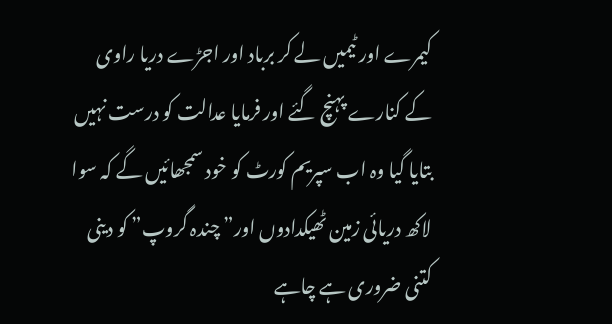کیمرے اور ٹیمیں لے کر برباد اور اجڑے دریا راوی کے کنارے پہنچ گئے اور فرمایا عدالت کو درست نہیں بتایا گیا وہ اب سپریم کورٹ کو خود سمجھائیں گے کہ سوا لاکھ دریائی زمین ٹھیکدادوں اور” چندہ گروپ” کو دینی کتنی ضروری ہے چاہے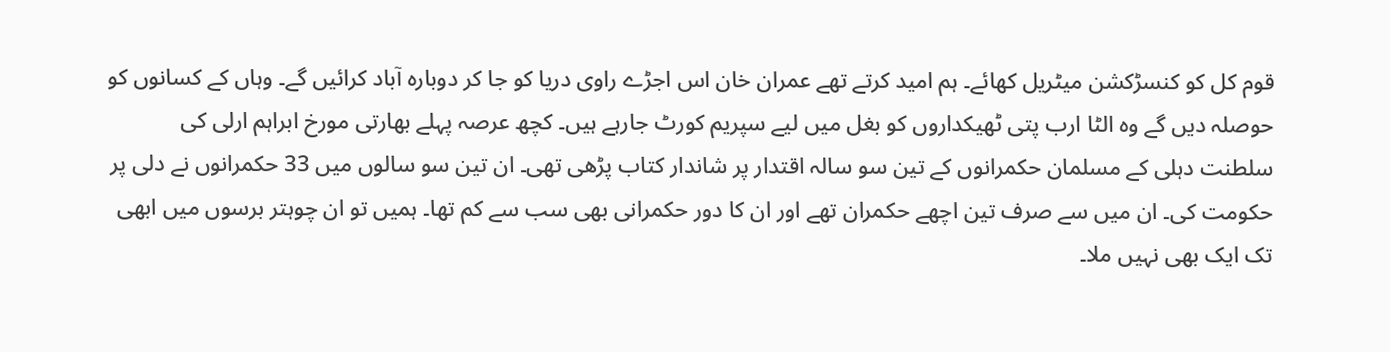قوم کل کو کنسڑکشن میٹریل کھائے۔ ہم امید کرتے تھے عمران خان اس اجڑے راوی دریا کو جا کر دوبارہ آباد کرائیں گے۔ وہاں کے کسانوں کو حوصلہ دیں گے وہ الٹا ارب پتی ٹھیکداروں کو بغل میں لیے سپریم کورٹ جارہے ہیں۔ کچھ عرصہ پہلے بھارتی مورخ ابراہم ارلی کی سلطنت دہلی کے مسلمان حکمرانوں کے تین سو سالہ اقتدار پر شاندار کتاب پڑھی تھی۔ ان تین سو سالوں میں 33 حکمرانوں نے دلی پر حکومت کی۔ ان میں سے صرف تین اچھے حکمران تھے اور ان کا دور حکمرانی بھی سب سے کم تھا۔ ہمیں تو ان چوہتر برسوں میں ابھی تک ایک بھی نہیں ملا۔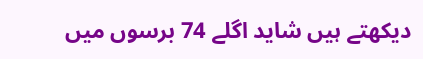دیکھتے ہیں شاید اگلے 74 برسوں میں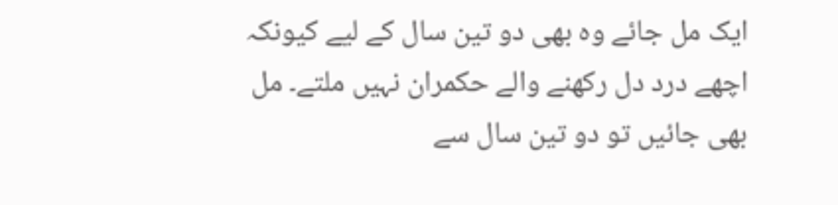ایک مل جائے وہ بھی دو تین سال کے لیے کیونکہ اچھے درد دل رکھنے والے حکمران نہیں ملتے۔ مل بھی جائیں تو دو تین سال سے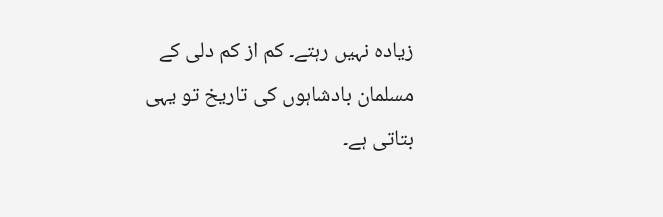زیادہ نہیں رہتے۔ کم از کم دلی کے مسلمان بادشاہوں کی تاریخ تو یہی بتاتی ہے۔